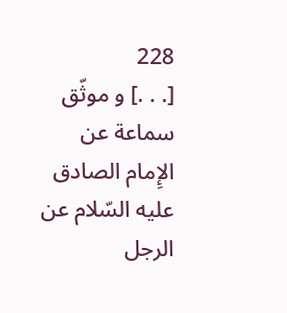228
[. . .] و موثّق سماعة عن الإِمام الصادق عليه السّلام عن الرجل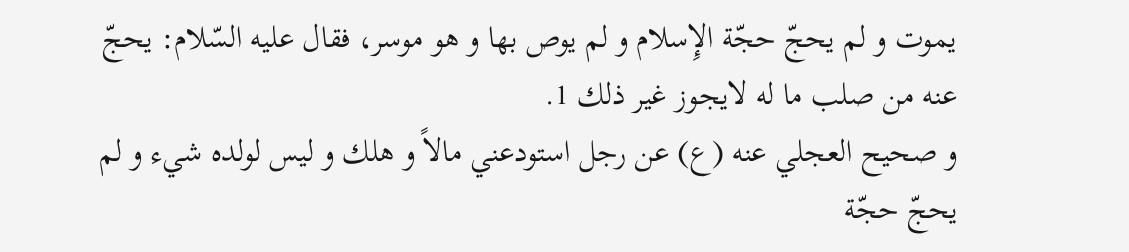يموت و لم يحجّ حجّة الإِسلام و لم يوص بها و هو موسر، فقال عليه السّلام: يحجّ عنه من صلب ما له لايجوز غير ذلك 1.
و صحيح العجلي عنه (ع) عن رجل استودعني مالاً و هلك و ليس لولده شيء و لم يحجّ حجّة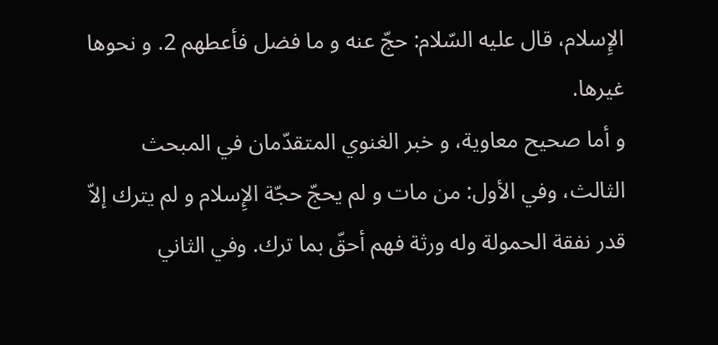الإِسلام، قال عليه السّلام: حجّ عنه و ما فضل فأعطهم 2. و نحوها غيرها.
و أما صحيح معاوية، و خبر الغنوي المتقدّمان في المبحث الثالث، وفي الأول: من مات و لم يحجّ حجّة الإِسلام و لم يترك إلاّ قدر نفقة الحمولة وله ورثة فهم أحقّ بما ترك. وفي الثاني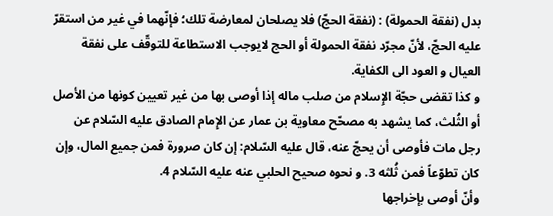بدل (نفقة الحمولة) : (نفقة الحجّ) فلا يصلحان لمعارضة تلك؛ فإنّهما في غير من استقرّ عليه الحجّ، لأنّ مجرّد نفقة الحمولة أو الحج لايوجب الاستطاعة للتوقّف على نفقة العيال و العود الى الكفاية.
و كذا تقضى حجّة الإِسلام من صلب ماله إذا أوصى بها من غير تعيين كونها من الأصل أو الثُلث، كما يشهد به مصحّح معاوية بن عمار عن الإِمام الصادق عليه السّلام عن رجل مات فأوصى أن يحجّ عنه، قال عليه السّلام: إن كان صرورة فمن جميع المال، وإن كان تطوّعاً فمن ثُلثه 3. و نحوه صحيح الحلبي عنه عليه السّلام 4.
وأنّ أوصى بإخراجها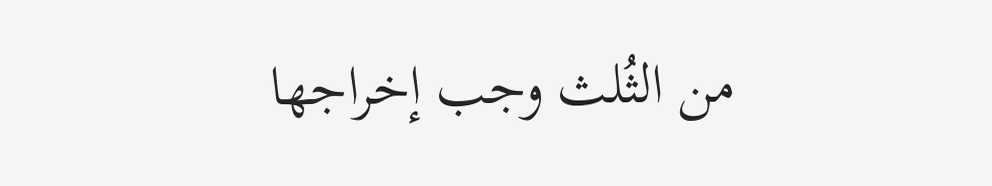من الثُلث وجب إخراجها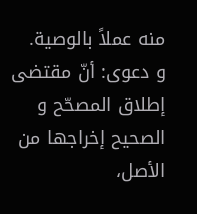منه عملاً بالوصية.
و دعوى: أنّ مقتضى إطلاق المصحّح و الصحيح إخراجها من الأصل،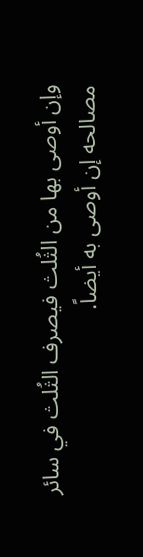وإن أوصى بها من الثُلث فيصرف الثُلث في سائر مصالحه إن أوصى به أيضاً.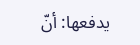يدفعها: أنّ